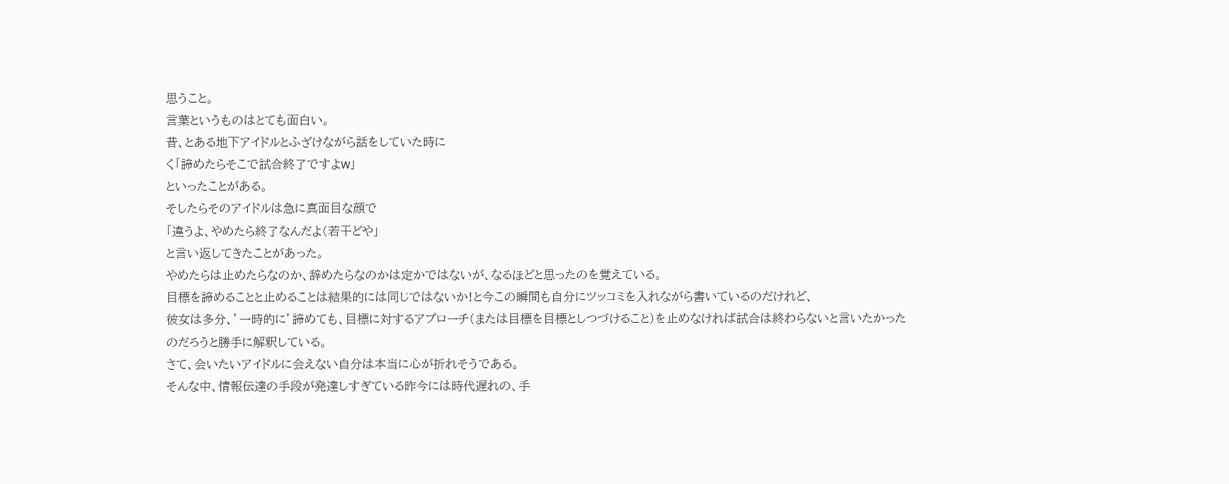思うこと。
言葉というものはとても面白い。
昔、とある地下アイドルとふざけながら話をしていた時に
く「諦めたらそこで試合終了ですよw」
といったことがある。
そしたらそのアイドルは急に真面目な顔で
「違うよ、やめたら終了なんだよ(若干どや」
と言い返してきたことがあった。
やめたらは止めたらなのか、辞めたらなのかは定かではないが、なるほどと思ったのを覚えている。
目標を諦めることと止めることは結果的には同じではないか!と今この瞬間も自分にツッコミを入れながら書いているのだけれど、
彼女は多分、’一時的に’諦めても、目標に対するアプローチ(または目標を目標としつづけること)を止めなければ試合は終わらないと言いたかったのだろうと勝手に解釈している。
さて、会いたいアイドルに会えない自分は本当に心が折れそうである。
そんな中、情報伝達の手段が発達しすぎている昨今には時代遅れの、手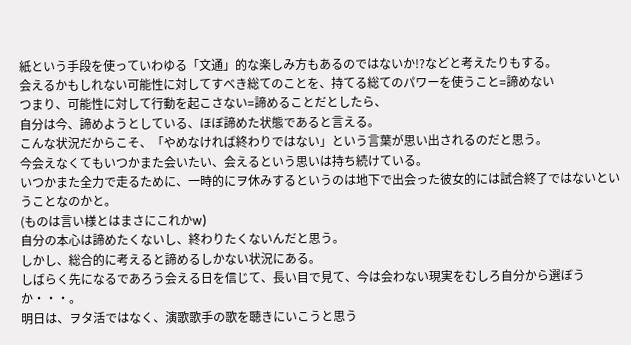紙という手段を使っていわゆる「文通」的な楽しみ方もあるのではないか!?などと考えたりもする。
会えるかもしれない可能性に対してすべき総てのことを、持てる総てのパワーを使うこと=諦めない
つまり、可能性に対して行動を起こさない=諦めることだとしたら、
自分は今、諦めようとしている、ほぼ諦めた状態であると言える。
こんな状況だからこそ、「やめなければ終わりではない」という言葉が思い出されるのだと思う。
今会えなくてもいつかまた会いたい、会えるという思いは持ち続けている。
いつかまた全力で走るために、一時的にヲ休みするというのは地下で出会った彼女的には試合終了ではないということなのかと。
(ものは言い様とはまさにこれかw)
自分の本心は諦めたくないし、終わりたくないんだと思う。
しかし、総合的に考えると諦めるしかない状況にある。
しばらく先になるであろう会える日を信じて、長い目で見て、今は会わない現実をむしろ自分から選ぼうか・・・。
明日は、ヲタ活ではなく、演歌歌手の歌を聴きにいこうと思う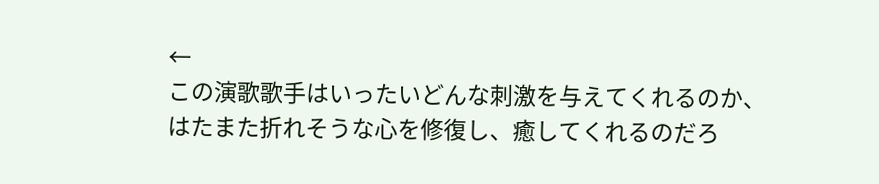←
この演歌歌手はいったいどんな刺激を与えてくれるのか、はたまた折れそうな心を修復し、癒してくれるのだろ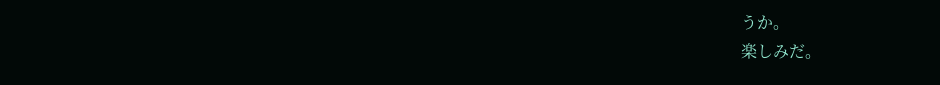うか。
楽しみだ。